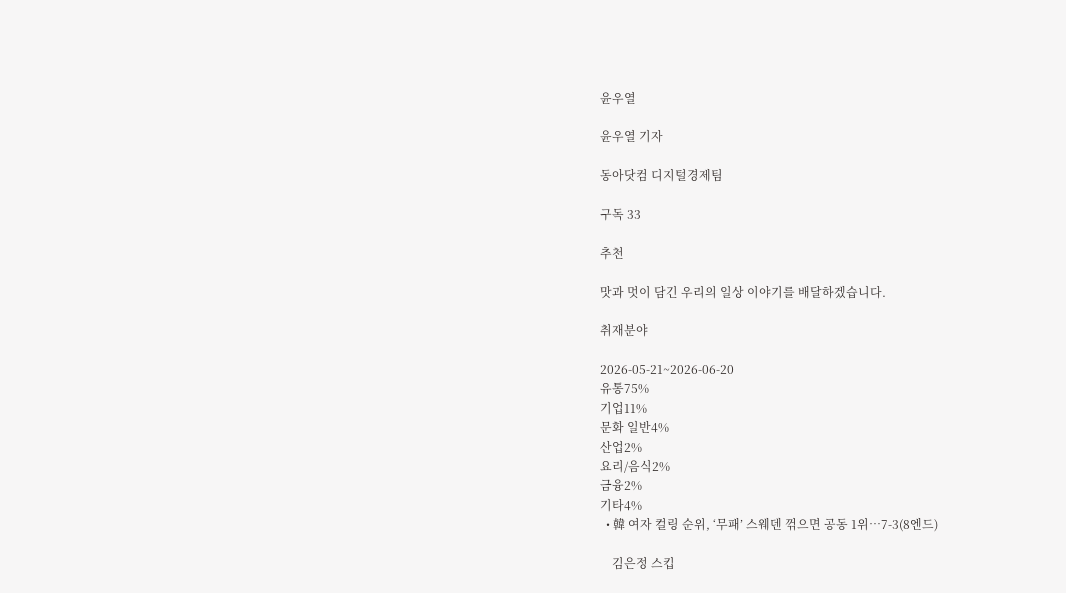윤우열

윤우열 기자

동아닷컴 디지털경제팀

구독 33

추천

맛과 멋이 담긴 우리의 일상 이야기를 배달하겠습니다.

취재분야

2026-05-21~2026-06-20
유통75%
기업11%
문화 일반4%
산업2%
요리/음식2%
금융2%
기타4%
  • 韓 여자 컬링 순위, ‘무패’ 스웨덴 꺾으면 공동 1위…7-3(8엔드)

    김은정 스킵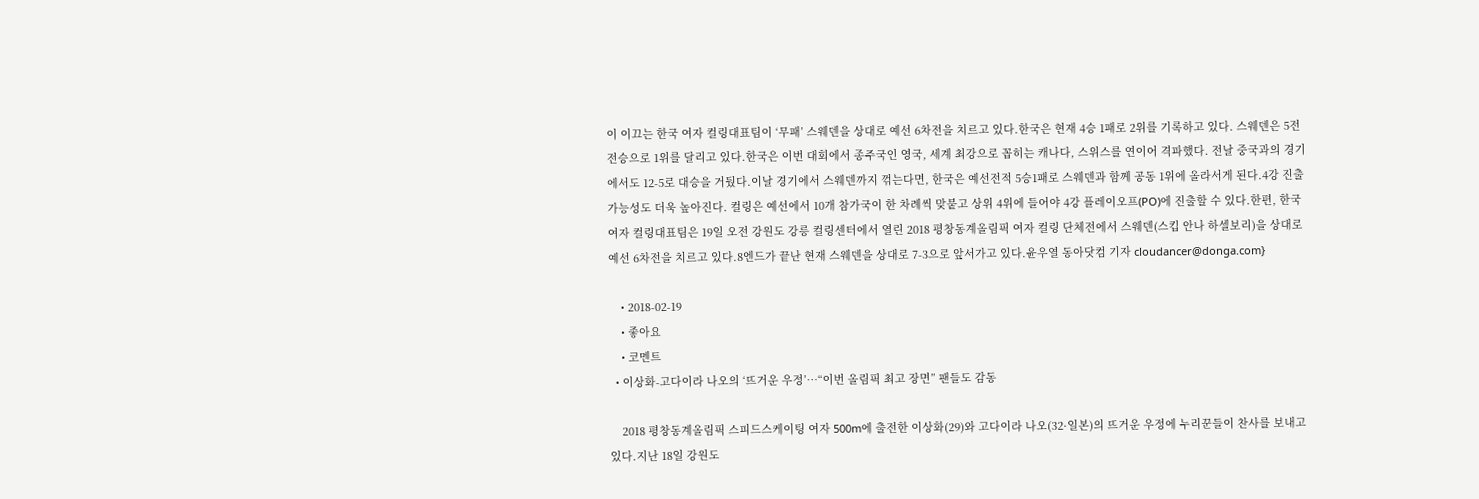이 이끄는 한국 여자 컬링대표팀이 ‘무패’ 스웨덴을 상대로 예선 6차전을 치르고 있다.한국은 현재 4승 1패로 2위를 기록하고 있다. 스웨덴은 5전 전승으로 1위를 달리고 있다.한국은 이번 대회에서 종주국인 영국, 세계 최강으로 꼽히는 캐나다, 스위스를 연이어 격파했다. 전날 중국과의 경기에서도 12-5로 대승을 거뒀다.이날 경기에서 스웨덴까지 꺾는다면, 한국은 예선전적 5승1패로 스웨덴과 함께 공동 1위에 올라서게 된다.4강 진출 가능성도 더욱 높아진다. 컬링은 예선에서 10개 참가국이 한 차례씩 맞붙고 상위 4위에 들어야 4강 플레이오프(PO)에 진출할 수 있다.한편, 한국 여자 컬링대표팀은 19일 오전 강원도 강릉 컬링센터에서 열린 2018 평창동계올림픽 여자 컬링 단체전에서 스웨덴(스킵 안나 하셀보리)을 상대로 예선 6차전을 치르고 있다.8엔드가 끝난 현재 스웨덴을 상대로 7-3으로 앞서가고 있다.윤우열 동아닷컴 기자 cloudancer@donga.com}

    • 2018-02-19
    • 좋아요
    • 코멘트
  • 이상화-고다이라 나오의 ‘뜨거운 우정’…“이번 올림픽 최고 장면” 팬들도 감동

    2018 평창동계올림픽 스피드스케이팅 여자 500m에 출전한 이상화(29)와 고다이라 나오(32·일본)의 뜨거운 우정에 누리꾼들이 찬사를 보내고 있다.지난 18일 강원도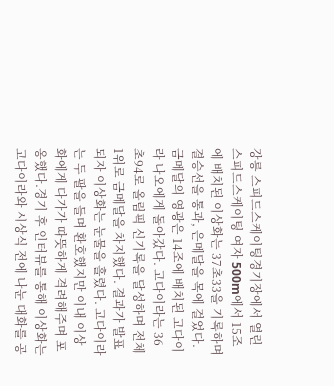강릉 스피드스케이팅경기장에서 열린 스피드스케이팅 여자 500m에서 15조에 배치된 이상화는 37초33을 기록하며 결승선을 통과, 은메달을 목에 걸었다.금메달의 영광은 14조에 배치된 고다이라 나오에게 돌아갔다. 고다이라는 36초94로 올림픽 신기록을 달성하며 전체 1위로 금메달을 차지했다. 결과가 발표되자 이상화는 눈물을 흘렸다. 고다이라는 두 팔을 들며 환호했지만 이내 이상화에게 다가가 따뜻하게 격려해주며 포옹했다.경기 후 인터뷰를 통해 이상화는 고다이라와 시상식 전에 나눈 대화를 공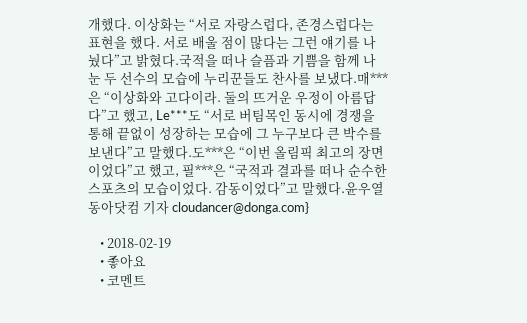개했다. 이상화는 “서로 자랑스럽다, 존경스럽다는 표현을 했다. 서로 배울 점이 많다는 그런 얘기를 나눴다”고 밝혔다.국적을 떠나 슬픔과 기쁨을 함께 나눈 두 선수의 모습에 누리꾼들도 찬사를 보냈다.매***은 “이상화와 고다이라. 둘의 뜨거운 우정이 아름답다”고 했고, Le***도 “서로 버팀목인 동시에 경쟁을 통해 끝없이 성장하는 모습에 그 누구보다 큰 박수를 보낸다”고 말했다.도***은 “이번 올림픽 최고의 장면이었다”고 했고, 필***은 “국적과 결과를 떠나 순수한 스포츠의 모습이었다. 감동이었다”고 말했다.윤우열 동아닷컴 기자 cloudancer@donga.com}

    • 2018-02-19
    • 좋아요
    • 코멘트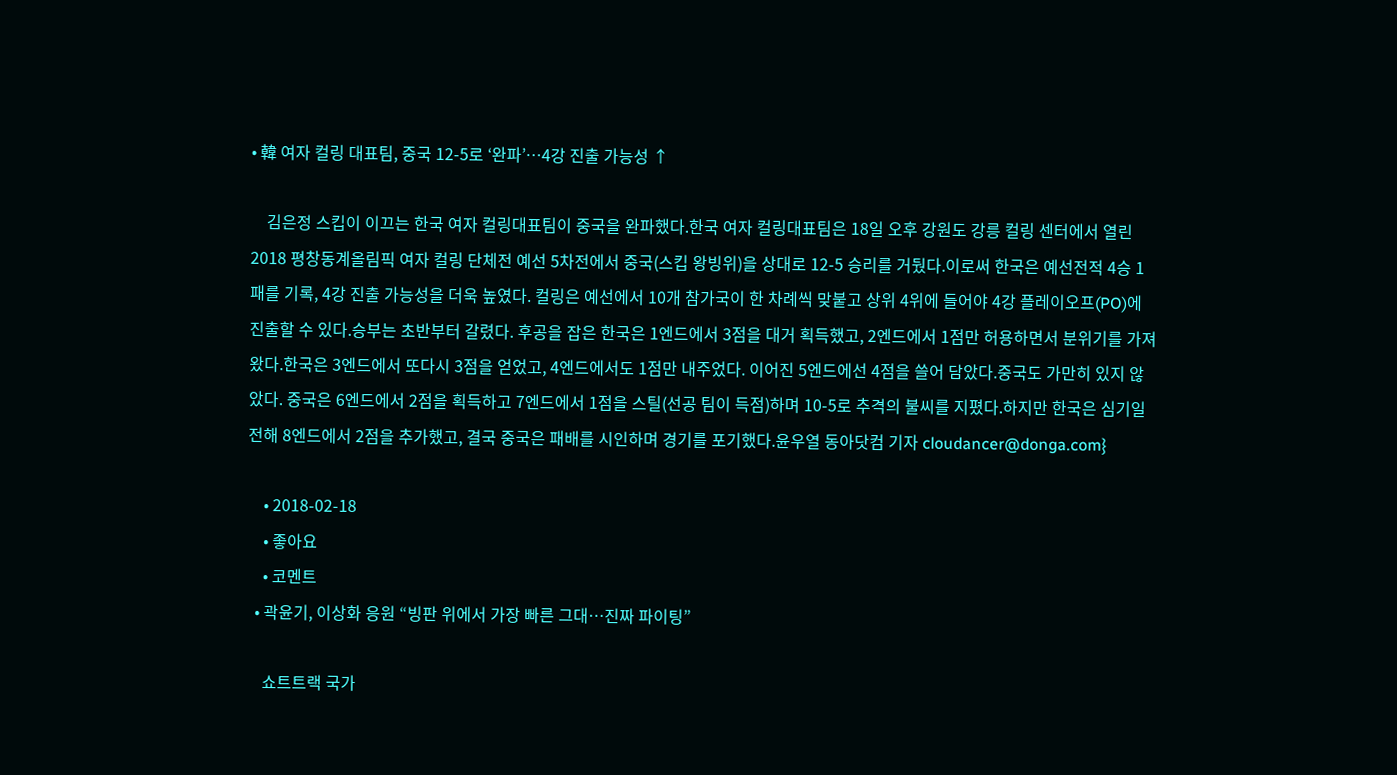• 韓 여자 컬링 대표팀, 중국 12-5로 ‘완파’…4강 진출 가능성 ↑

    김은정 스킵이 이끄는 한국 여자 컬링대표팀이 중국을 완파했다.한국 여자 컬링대표팀은 18일 오후 강원도 강릉 컬링 센터에서 열린 2018 평창동계올림픽 여자 컬링 단체전 예선 5차전에서 중국(스킵 왕빙위)을 상대로 12-5 승리를 거뒀다.이로써 한국은 예선전적 4승 1패를 기록, 4강 진출 가능성을 더욱 높였다. 컬링은 예선에서 10개 참가국이 한 차례씩 맞붙고 상위 4위에 들어야 4강 플레이오프(PO)에 진출할 수 있다.승부는 초반부터 갈렸다. 후공을 잡은 한국은 1엔드에서 3점을 대거 획득했고, 2엔드에서 1점만 허용하면서 분위기를 가져왔다.한국은 3엔드에서 또다시 3점을 얻었고, 4엔드에서도 1점만 내주었다. 이어진 5엔드에선 4점을 쓸어 담았다.중국도 가만히 있지 않았다. 중국은 6엔드에서 2점을 획득하고 7엔드에서 1점을 스틸(선공 팀이 득점)하며 10-5로 추격의 불씨를 지폈다.하지만 한국은 심기일전해 8엔드에서 2점을 추가했고, 결국 중국은 패배를 시인하며 경기를 포기했다.윤우열 동아닷컴 기자 cloudancer@donga.com}

    • 2018-02-18
    • 좋아요
    • 코멘트
  • 곽윤기, 이상화 응원 “빙판 위에서 가장 빠른 그대…진짜 파이팅”

    쇼트트랙 국가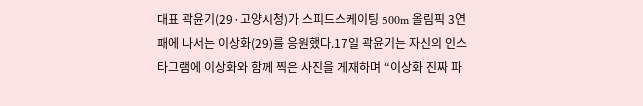대표 곽윤기(29·고양시청)가 스피드스케이팅 500m 올림픽 3연패에 나서는 이상화(29)를 응원했다.17일 곽윤기는 자신의 인스타그램에 이상화와 함께 찍은 사진을 게재하며 “이상화 진짜 파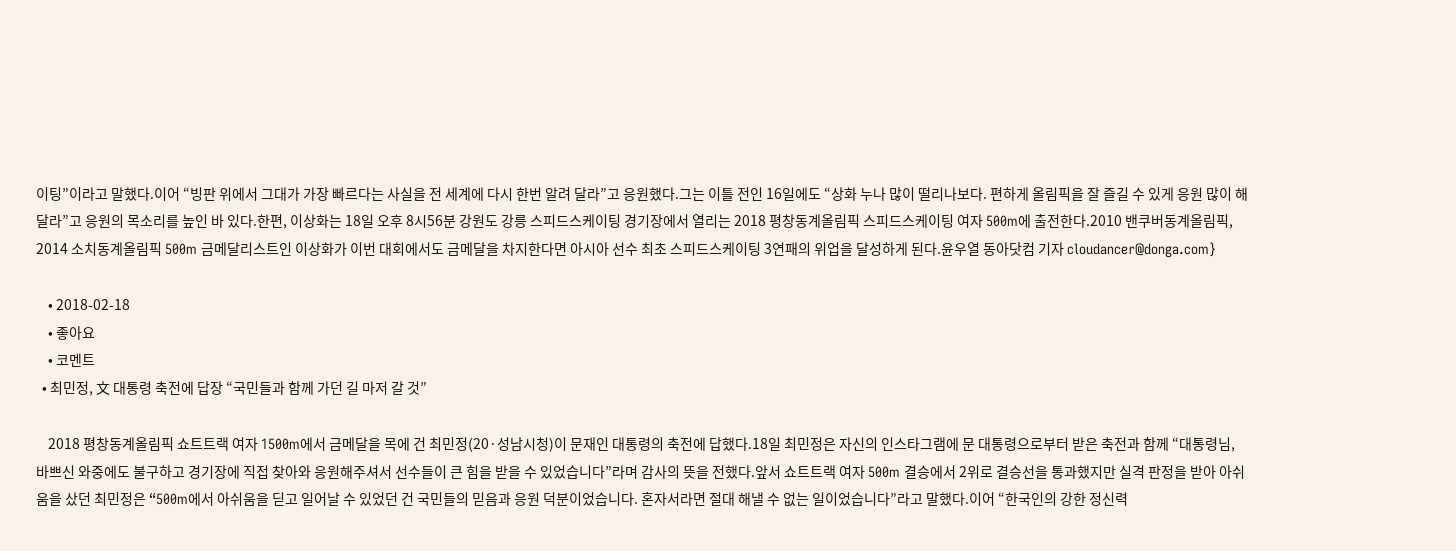이팅”이라고 말했다.이어 “빙판 위에서 그대가 가장 빠르다는 사실을 전 세계에 다시 한번 알려 달라”고 응원했다.그는 이틀 전인 16일에도 “상화 누나 많이 떨리나보다. 편하게 올림픽을 잘 즐길 수 있게 응원 많이 해 달라”고 응원의 목소리를 높인 바 있다.한편, 이상화는 18일 오후 8시56분 강원도 강릉 스피드스케이팅 경기장에서 열리는 2018 평창동계올림픽 스피드스케이팅 여자 500m에 출전한다.2010 밴쿠버동계올림픽, 2014 소치동계올림픽 500m 금메달리스트인 이상화가 이번 대회에서도 금메달을 차지한다면 아시아 선수 최초 스피드스케이팅 3연패의 위업을 달성하게 된다.윤우열 동아닷컴 기자 cloudancer@donga.com}

    • 2018-02-18
    • 좋아요
    • 코멘트
  • 최민정, 文 대통령 축전에 답장 “국민들과 함께 가던 길 마저 갈 것”

    2018 평창동계올림픽 쇼트트랙 여자 1500m에서 금메달을 목에 건 최민정(20·성남시청)이 문재인 대통령의 축전에 답했다.18일 최민정은 자신의 인스타그램에 문 대통령으로부터 받은 축전과 함께 “대통령님, 바쁘신 와중에도 불구하고 경기장에 직접 찾아와 응원해주셔서 선수들이 큰 힘을 받을 수 있었습니다”라며 감사의 뜻을 전했다.앞서 쇼트트랙 여자 500m 결승에서 2위로 결승선을 통과했지만 실격 판정을 받아 아쉬움을 샀던 최민정은 “500m에서 아쉬움을 딛고 일어날 수 있었던 건 국민들의 믿음과 응원 덕분이었습니다. 혼자서라면 절대 해낼 수 없는 일이었습니다”라고 말했다.이어 “한국인의 강한 정신력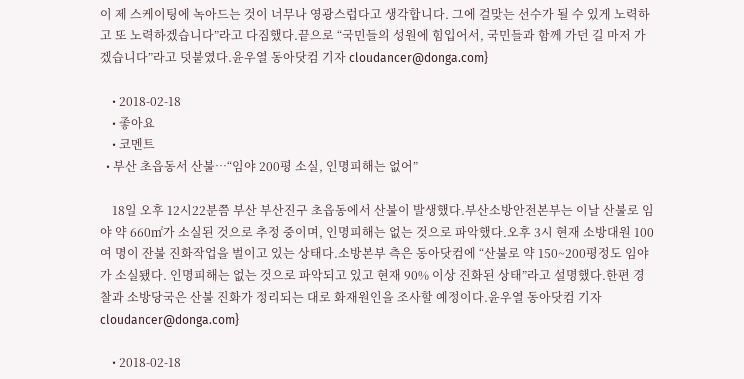이 제 스케이팅에 녹아드는 것이 너무나 영광스럽다고 생각합니다. 그에 걸맞는 선수가 될 수 있게 노력하고 또 노력하겠습니다”라고 다짐했다.끝으로 “국민들의 성원에 힘입어서, 국민들과 함께 가던 길 마저 가겠습니다”라고 덧붙였다.윤우열 동아닷컴 기자 cloudancer@donga.com}

    • 2018-02-18
    • 좋아요
    • 코멘트
  • 부산 초읍동서 산불…“임야 200평 소실, 인명피해는 없어”

    18일 오후 12시22분쯤 부산 부산진구 초읍동에서 산불이 발생했다.부산소방안전본부는 이날 산불로 임야 약 660㎡가 소실된 것으로 추정 중이며, 인명피해는 없는 것으로 파악했다.오후 3시 현재 소방대원 100여 명이 잔불 진화작업을 벌이고 있는 상태다.소방본부 측은 동아닷컴에 “산불로 약 150~200평정도 임야가 소실됐다. 인명피해는 없는 것으로 파악되고 있고 현재 90% 이상 진화된 상태”라고 설명했다.한편 경찰과 소방당국은 산불 진화가 정리되는 대로 화재원인을 조사할 예정이다.윤우열 동아닷컴 기자 cloudancer@donga.com}

    • 2018-02-18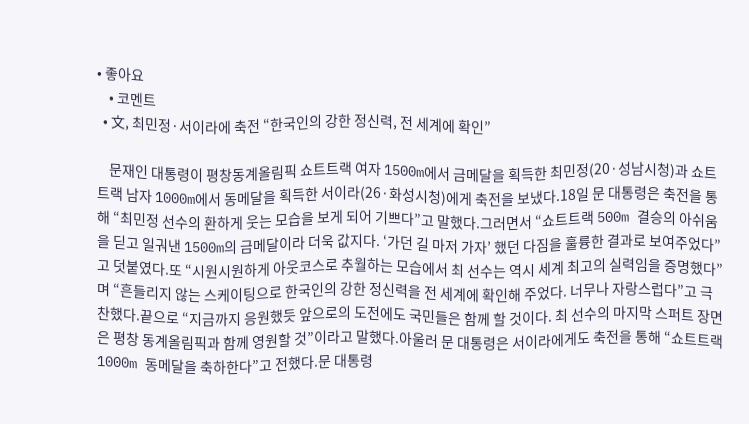• 좋아요
    • 코멘트
  • 文, 최민정·서이라에 축전 “한국인의 강한 정신력, 전 세계에 확인”

    문재인 대통령이 평창동계올림픽 쇼트트랙 여자 1500m에서 금메달을 획득한 최민정(20·성남시청)과 쇼트트랙 남자 1000m에서 동메달을 획득한 서이라(26·화성시청)에게 축전을 보냈다.18일 문 대통령은 축전을 통해 “최민정 선수의 환하게 웃는 모습을 보게 되어 기쁘다”고 말했다.그러면서 “쇼트트랙 500m 결승의 아쉬움을 딛고 일궈낸 1500m의 금메달이라 더욱 값지다. ‘가던 길 마저 가자’ 했던 다짐을 훌륭한 결과로 보여주었다”고 덧붙였다.또 “시원시원하게 아웃코스로 추월하는 모습에서 최 선수는 역시 세계 최고의 실력임을 증명했다”며 “흔들리지 않는 스케이팅으로 한국인의 강한 정신력을 전 세계에 확인해 주었다. 너무나 자랑스럽다”고 극찬했다.끝으로 “지금까지 응원했듯 앞으로의 도전에도 국민들은 함께 할 것이다. 최 선수의 마지막 스퍼트 장면은 평창 동계올림픽과 함께 영원할 것”이라고 말했다.아울러 문 대통령은 서이라에게도 축전을 통해 “쇼트트랙 1000m 동메달을 축하한다”고 전했다.문 대통령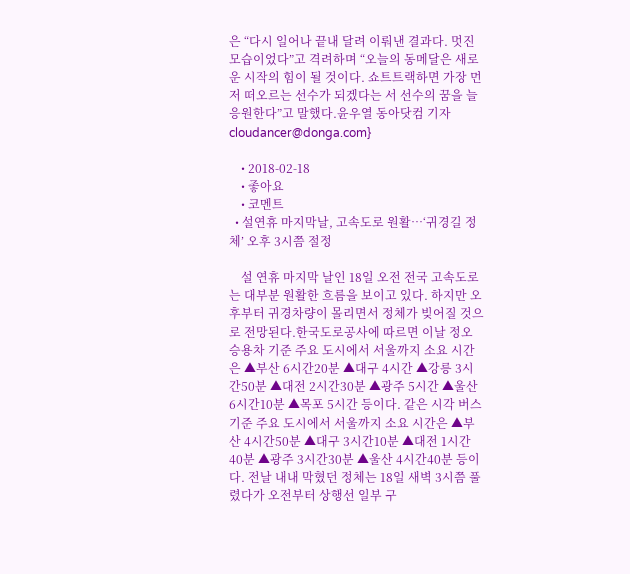은 “다시 일어나 끝내 달려 이뤄낸 결과다. 멋진 모습이었다”고 격려하며 “오늘의 동메달은 새로운 시작의 힘이 될 것이다. 쇼트트랙하면 가장 먼저 떠오르는 선수가 되겠다는 서 선수의 꿈을 늘 응원한다”고 말했다.윤우열 동아닷컴 기자 cloudancer@donga.com}

    • 2018-02-18
    • 좋아요
    • 코멘트
  • 설연휴 마지막날, 고속도로 원활…‘귀경길 정체’ 오후 3시쯤 절정

    설 연휴 마지막 날인 18일 오전 전국 고속도로는 대부분 원활한 흐름을 보이고 있다. 하지만 오후부터 귀경차량이 몰리면서 정체가 빚어질 것으로 전망된다.한국도로공사에 따르면 이날 정오 승용차 기준 주요 도시에서 서울까지 소요 시간은 ▲부산 6시간20분 ▲대구 4시간 ▲강릉 3시간50분 ▲대전 2시간30분 ▲광주 5시간 ▲울산 6시간10분 ▲목포 5시간 등이다. 같은 시각 버스 기준 주요 도시에서 서울까지 소요 시간은 ▲부산 4시간50분 ▲대구 3시간10분 ▲대전 1시간40분 ▲광주 3시간30분 ▲울산 4시간40분 등이다. 전날 내내 막혔던 정체는 18일 새벽 3시쯤 풀렸다가 오전부터 상행선 일부 구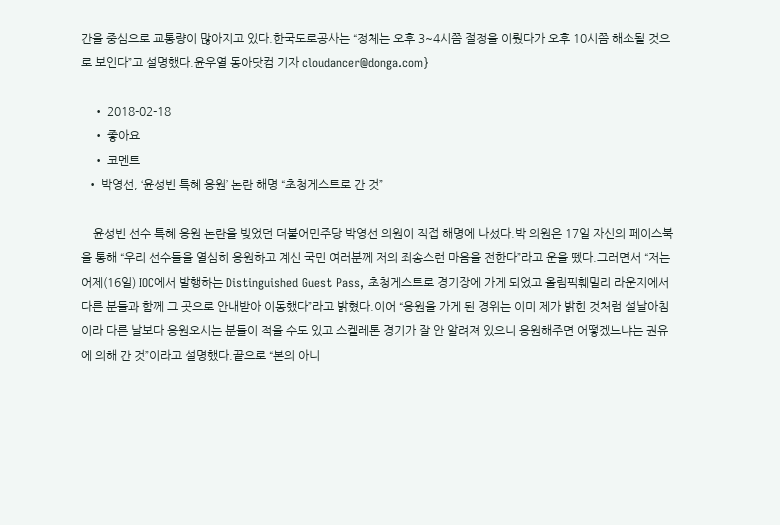간을 중심으로 교통량이 많아지고 있다.한국도로공사는 “정체는 오후 3~4시쯤 절정을 이뤘다가 오후 10시쯤 해소될 것으로 보인다”고 설명했다.윤우열 동아닷컴 기자 cloudancer@donga.com}

    • 2018-02-18
    • 좋아요
    • 코멘트
  • 박영선, ‘윤성빈 특혜 응원’ 논란 해명 “초청게스트로 간 것”

    윤성빈 선수 특혜 응원 논란을 빚었던 더불어민주당 박영선 의원이 직접 해명에 나섰다.박 의원은 17일 자신의 페이스북을 통해 “우리 선수들을 열심히 응원하고 계신 국민 여러분께 저의 죄송스런 마음을 전한다”라고 운을 뗐다.그러면서 “저는 어제(16일) IOC에서 발행하는 Distinguished Guest Pass, 초청게스트로 경기장에 가게 되었고 올림픽훼밀리 라운지에서 다른 분들과 함께 그 곳으로 안내받아 이동했다”라고 밝혔다.이어 “응원을 가게 된 경위는 이미 제가 밝힌 것처럼 설날아침이라 다른 날보다 응원오시는 분들이 적을 수도 있고 스켈레톤 경기가 잘 안 알려져 있으니 응원해주면 어떻겠느냐는 권유에 의해 간 것”이라고 설명했다.끝으로 “본의 아니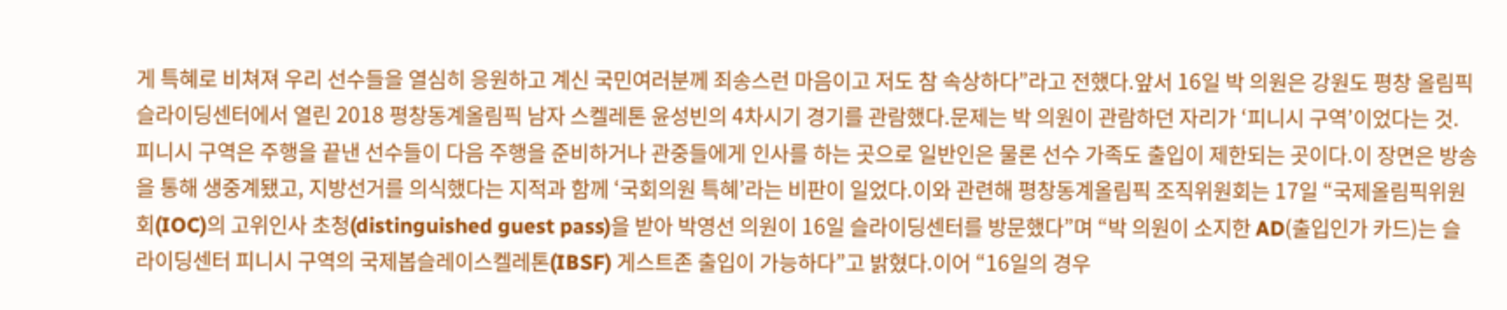게 특혜로 비쳐져 우리 선수들을 열심히 응원하고 계신 국민여러분께 죄송스런 마음이고 저도 참 속상하다”라고 전했다.앞서 16일 박 의원은 강원도 평창 올림픽슬라이딩센터에서 열린 2018 평창동계올림픽 남자 스켈레톤 윤성빈의 4차시기 경기를 관람했다.문제는 박 의원이 관람하던 자리가 ‘피니시 구역’이었다는 것. 피니시 구역은 주행을 끝낸 선수들이 다음 주행을 준비하거나 관중들에게 인사를 하는 곳으로 일반인은 물론 선수 가족도 출입이 제한되는 곳이다.이 장면은 방송을 통해 생중계됐고, 지방선거를 의식했다는 지적과 함께 ‘국회의원 특혜’라는 비판이 일었다.이와 관련해 평창동계올림픽 조직위원회는 17일 “국제올림픽위원회(IOC)의 고위인사 초청(distinguished guest pass)을 받아 박영선 의원이 16일 슬라이딩센터를 방문했다”며 “박 의원이 소지한 AD(출입인가 카드)는 슬라이딩센터 피니시 구역의 국제봅슬레이스켈레톤(IBSF) 게스트존 출입이 가능하다”고 밝혔다.이어 “16일의 경우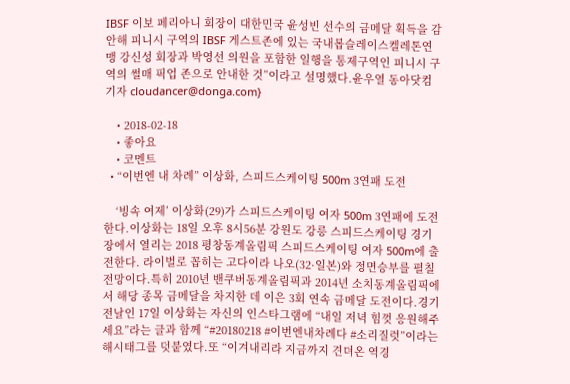IBSF 이보 페리아니 회장이 대한민국 윤성빈 선수의 금메달 획득을 감안해 피니시 구역의 IBSF 게스트존에 있는 국내봅슬레이스켈레톤연맹 강신성 회장과 박영선 의원을 포함한 일행을 통제구역인 피니시 구역의 썰매 픽업 존으로 안내한 것”이라고 설명했다.윤우열 동아닷컴 기자 cloudancer@donga.com}

    • 2018-02-18
    • 좋아요
    • 코멘트
  • “이번엔 내 차례” 이상화, 스피드스케이팅 500m 3연패 도전

    ‘빙속 여제’ 이상화(29)가 스피드스케이팅 여자 500m 3연패에 도전한다.이상화는 18일 오후 8시56분 강원도 강릉 스피드스케이팅 경기장에서 열리는 2018 평창동계올림픽 스피드스케이팅 여자 500m에 출전한다. 라이벌로 꼽히는 고다이라 나오(32·일본)와 정면승부를 펼칠 전망이다.특히 2010년 밴쿠버동계올림픽과 2014년 소치동계올림픽에서 해당 종목 금메달을 차지한 데 이은 3회 연속 금메달 도전이다.경기 전날인 17일 이상화는 자신의 인스타그램에 “내일 저녁 힘껏 응원해주세요”라는 글과 함께 “#20180218 #이번엔내차례다 #소리질럿”이라는 해시태그를 덧붙였다.또 “이겨내리라 지금까지 견뎌온 역경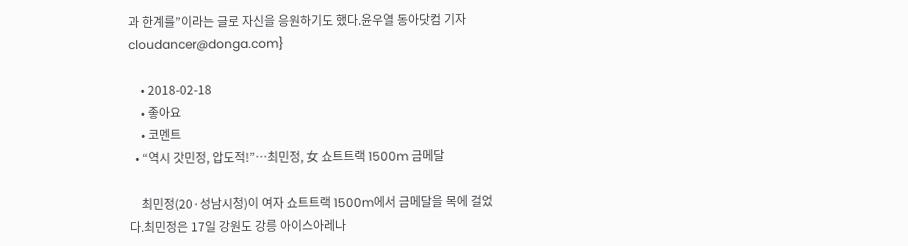과 한계를”이라는 글로 자신을 응원하기도 했다.윤우열 동아닷컴 기자 cloudancer@donga.com}

    • 2018-02-18
    • 좋아요
    • 코멘트
  • “역시 갓민정, 압도적!”…최민정, 女 쇼트트랙 1500m 금메달

    최민정(20·성남시청)이 여자 쇼트트랙 1500m에서 금메달을 목에 걸었다.최민정은 17일 강원도 강릉 아이스아레나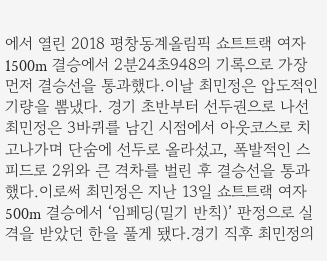에서 열린 2018 평창동계올림픽 쇼트트랙 여자 1500m 결승에서 2분24초948의 기록으로 가장 먼저 결승선을 통과했다.이날 최민정은 압도적인 기량을 뽐냈다. 경기 초반부터 선두권으로 나선 최민정은 3바퀴를 남긴 시점에서 아웃코스로 치고나가며 단숨에 선두로 올라섰고, 폭발적인 스피드로 2위와 큰 격차를 벌린 후 결승선을 통과했다.이로써 최민정은 지난 13일 쇼트트랙 여자 500m 결승에서 ‘임페딩(밀기 반칙)’ 판정으로 실격을 받았던 한을 풀게 됐다.경기 직후 최민정의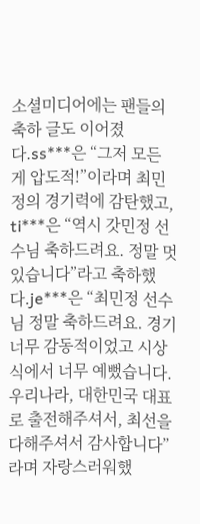소셜미디어에는 팬들의 축하 글도 이어졌다.ss***은 “그저 모든 게 압도적!”이라며 최민정의 경기력에 감탄했고, ti***은 “역시 갓민정 선수님 축하드려요. 정말 멋있습니다”라고 축하했다.je***은 “최민정 선수님 정말 축하드려요. 경기 너무 감동적이었고 시상식에서 너무 예뻤습니다. 우리나라, 대한민국 대표로 출전해주셔서, 최선을 다해주셔서 감사합니다”라며 자랑스러워했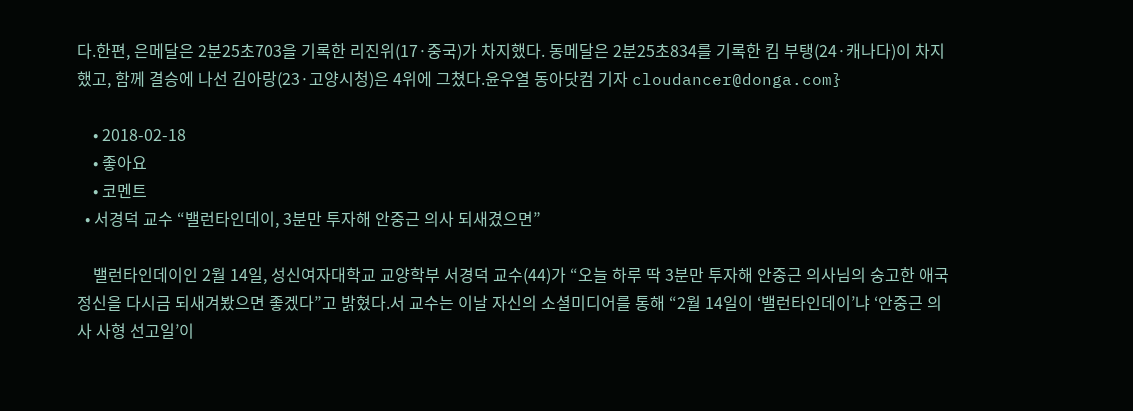다.한편, 은메달은 2분25초703을 기록한 리진위(17·중국)가 차지했다. 동메달은 2분25초834를 기록한 킴 부탱(24·캐나다)이 차지했고, 함께 결승에 나선 김아랑(23·고양시청)은 4위에 그쳤다.윤우열 동아닷컴 기자 cloudancer@donga.com}

    • 2018-02-18
    • 좋아요
    • 코멘트
  • 서경덕 교수 “밸런타인데이, 3분만 투자해 안중근 의사 되새겼으면”

    밸런타인데이인 2월 14일, 성신여자대학교 교양학부 서경덕 교수(44)가 “오늘 하루 딱 3분만 투자해 안중근 의사님의 숭고한 애국정신을 다시금 되새겨봤으면 좋겠다”고 밝혔다.서 교수는 이날 자신의 소셜미디어를 통해 “2월 14일이 ‘밸런타인데이’냐 ‘안중근 의사 사형 선고일’이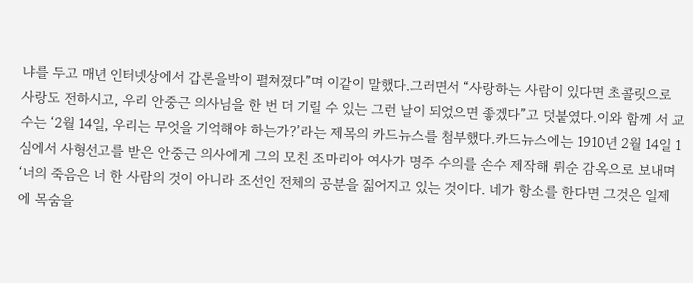냐를 두고 매년 인터넷상에서 갑론을박이 펼쳐졌다”며 이같이 말했다.그러면서 “사랑하는 사람이 있다면 초콜릿으로 사랑도 전하시고, 우리 안중근 의사님을 한 번 더 기릴 수 있는 그런 날이 되었으면 좋겠다”고 덧붙였다.이와 함께 서 교수는 ‘2월 14일, 우리는 무엇을 기억해야 하는가?’라는 제목의 카드뉴스를 첨부했다.카드뉴스에는 1910년 2월 14일 1심에서 사형선고를 받은 안중근 의사에게 그의 모친 조마리아 여사가 명주 수의를 손수 제작해 뤼순 감옥으로 보내며 ‘너의 죽음은 너 한 사람의 것이 아니라 조선인 전체의 공분을 짊어지고 있는 것이다. 네가 항소를 한다면 그것은 일제에 목숨을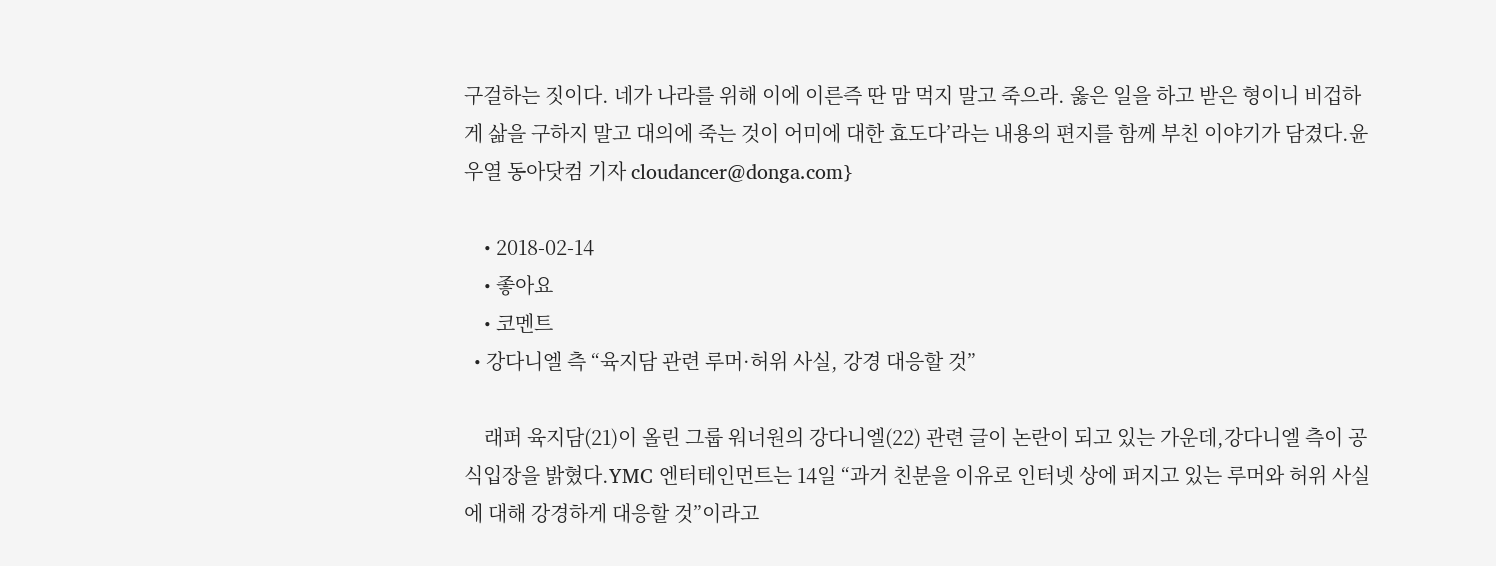구걸하는 짓이다. 네가 나라를 위해 이에 이른즉 딴 맘 먹지 말고 죽으라. 옳은 일을 하고 받은 형이니 비겁하게 삶을 구하지 말고 대의에 죽는 것이 어미에 대한 효도다’라는 내용의 편지를 함께 부친 이야기가 담겼다.윤우열 동아닷컴 기자 cloudancer@donga.com}

    • 2018-02-14
    • 좋아요
    • 코멘트
  • 강다니엘 측 “육지담 관련 루머·허위 사실, 강경 대응할 것”

    래퍼 육지담(21)이 올린 그룹 워너원의 강다니엘(22) 관련 글이 논란이 되고 있는 가운데,강다니엘 측이 공식입장을 밝혔다.YMC 엔터테인먼트는 14일 “과거 친분을 이유로 인터넷 상에 퍼지고 있는 루머와 허위 사실에 대해 강경하게 대응할 것”이라고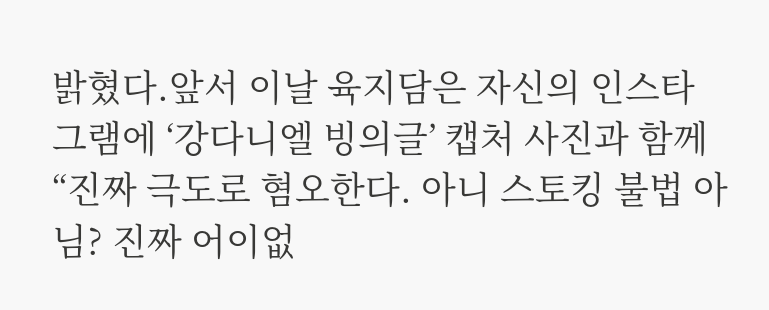밝혔다.앞서 이날 육지담은 자신의 인스타그램에 ‘강다니엘 빙의글’ 캡처 사진과 함께 “진짜 극도로 혐오한다. 아니 스토킹 불법 아님? 진짜 어이없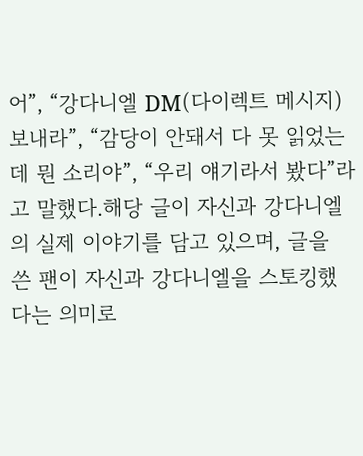어”, “강다니엘 DM(다이렉트 메시지) 보내라”, “감당이 안돼서 다 못 읽었는데 뭔 소리야”, “우리 얘기라서 봤다”라고 말했다.해당 글이 자신과 강다니엘의 실제 이야기를 담고 있으며, 글을 쓴 팬이 자신과 강다니엘을 스토킹했다는 의미로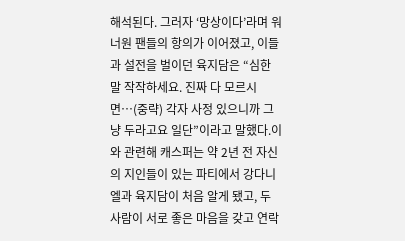해석된다. 그러자 ‘망상이다’라며 워너원 팬들의 항의가 이어졌고, 이들과 설전을 벌이던 육지담은 “심한 말 작작하세요. 진짜 다 모르시면…(중략) 각자 사정 있으니까 그냥 두라고요 일단”이라고 말했다.이와 관련해 캐스퍼는 약 2년 전 자신의 지인들이 있는 파티에서 강다니엘과 육지담이 처음 알게 됐고, 두 사람이 서로 좋은 마음을 갖고 연락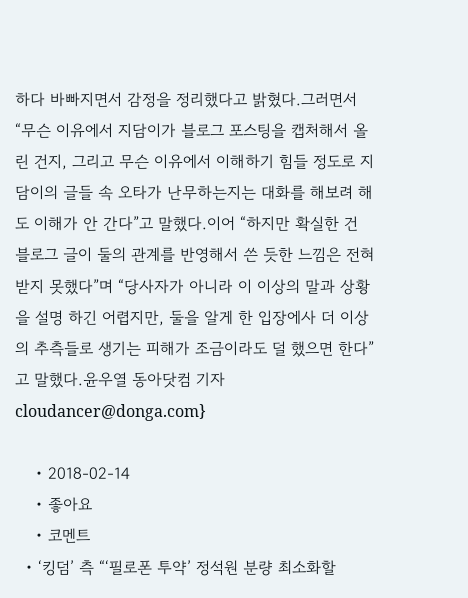하다 바빠지면서 감정을 정리했다고 밝혔다.그러면서 “무슨 이유에서 지담이가 블로그 포스팅을 캡처해서 올린 건지, 그리고 무슨 이유에서 이해하기 힘들 정도로 지담이의 글들 속 오타가 난무하는지는 대화를 해보려 해도 이해가 안 간다”고 말했다.이어 “하지만 확실한 건 블로그 글이 둘의 관계를 반영해서 쓴 듯한 느낌은 전혀 받지 못했다”며 “당사자가 아니라 이 이상의 말과 상황을 설명 하긴 어렵지만, 둘을 알게 한 입장에사 더 이상의 추측들로 생기는 피해가 조금이라도 덜 했으면 한다”고 말했다.윤우열 동아닷컴 기자 cloudancer@donga.com}

    • 2018-02-14
    • 좋아요
    • 코멘트
  • ‘킹덤’ 측 “‘필로폰 투약’ 정석원 분량 최소화할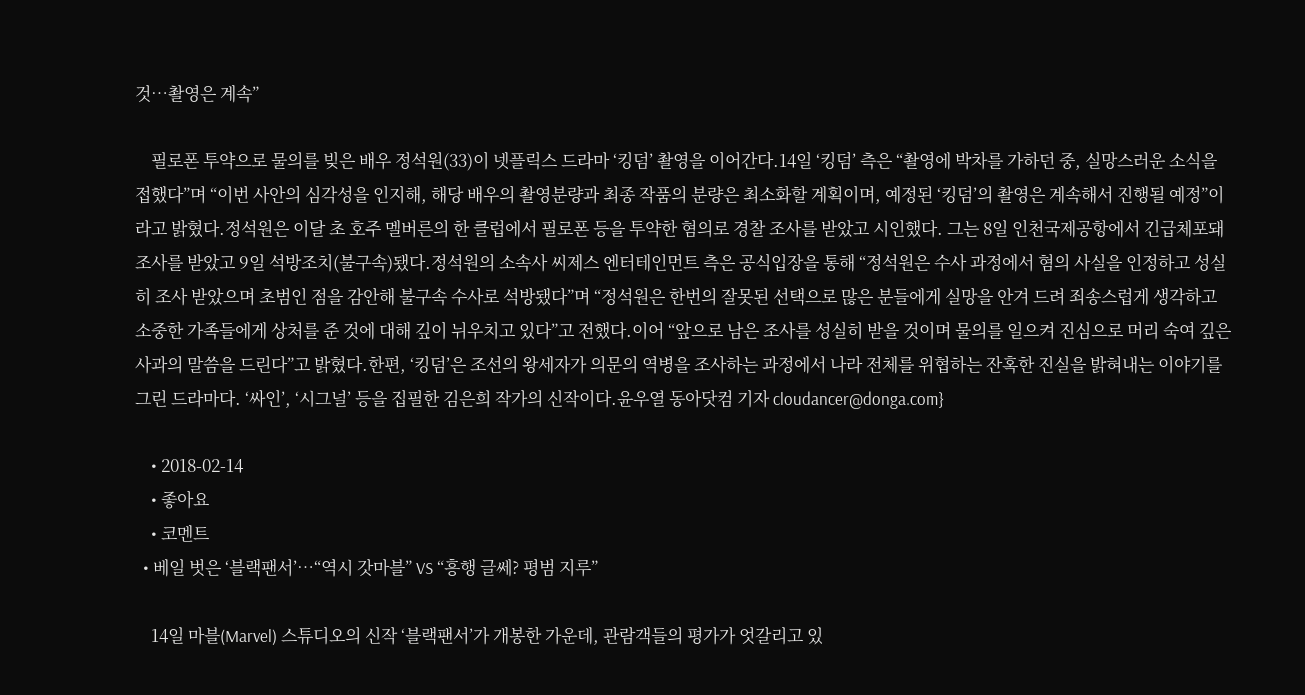것…촬영은 계속”

    필로폰 투약으로 물의를 빚은 배우 정석원(33)이 넷플릭스 드라마 ‘킹덤’ 촬영을 이어간다.14일 ‘킹덤’ 측은 “촬영에 박차를 가하던 중, 실망스러운 소식을 접했다”며 “이번 사안의 심각성을 인지해, 해당 배우의 촬영분량과 최종 작품의 분량은 최소화할 계획이며, 예정된 ‘킹덤’의 촬영은 계속해서 진행될 예정”이라고 밝혔다.정석원은 이달 초 호주 멜버른의 한 클럽에서 필로폰 등을 투약한 혐의로 경찰 조사를 받았고 시인했다. 그는 8일 인천국제공항에서 긴급체포돼 조사를 받았고 9일 석방조치(불구속)됐다.정석원의 소속사 씨제스 엔터테인먼트 측은 공식입장을 통해 “정석원은 수사 과정에서 혐의 사실을 인정하고 성실히 조사 받았으며 초범인 점을 감안해 불구속 수사로 석방됐다”며 “정석원은 한번의 잘못된 선택으로 많은 분들에게 실망을 안겨 드려 죄송스럽게 생각하고 소중한 가족들에게 상처를 준 것에 대해 깊이 뉘우치고 있다”고 전했다.이어 “앞으로 남은 조사를 성실히 받을 것이며 물의를 일으켜 진심으로 머리 숙여 깊은 사과의 말씀을 드린다”고 밝혔다.한편, ‘킹덤’은 조선의 왕세자가 의문의 역병을 조사하는 과정에서 나라 전체를 위협하는 잔혹한 진실을 밝혀내는 이야기를 그린 드라마다. ‘싸인’, ‘시그널’ 등을 집필한 김은희 작가의 신작이다.윤우열 동아닷컴 기자 cloudancer@donga.com}

    • 2018-02-14
    • 좋아요
    • 코멘트
  • 베일 벗은 ‘블랙팬서’…“역시 갓마블” VS “흥행 글쎄? 평범 지루”

    14일 마블(Marvel) 스튜디오의 신작 ‘블랙팬서’가 개봉한 가운데, 관람객들의 평가가 엇갈리고 있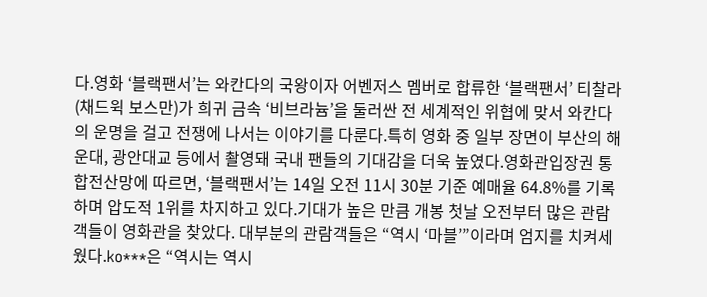다.영화 ‘블랙팬서’는 와칸다의 국왕이자 어벤저스 멤버로 합류한 ‘블랙팬서’ 티찰라(채드윅 보스만)가 희귀 금속 ‘비브라늄’을 둘러싼 전 세계적인 위협에 맞서 와칸다의 운명을 걸고 전쟁에 나서는 이야기를 다룬다.특히 영화 중 일부 장면이 부산의 해운대, 광안대교 등에서 촬영돼 국내 팬들의 기대감을 더욱 높였다.영화관입장권 통합전산망에 따르면, ‘블랙팬서’는 14일 오전 11시 30분 기준 예매율 64.8%를 기록하며 압도적 1위를 차지하고 있다.기대가 높은 만큼 개봉 첫날 오전부터 많은 관람객들이 영화관을 찾았다. 대부분의 관람객들은 “역시 ‘마블’”이라며 엄지를 치켜세웠다.ko***은 “역시는 역시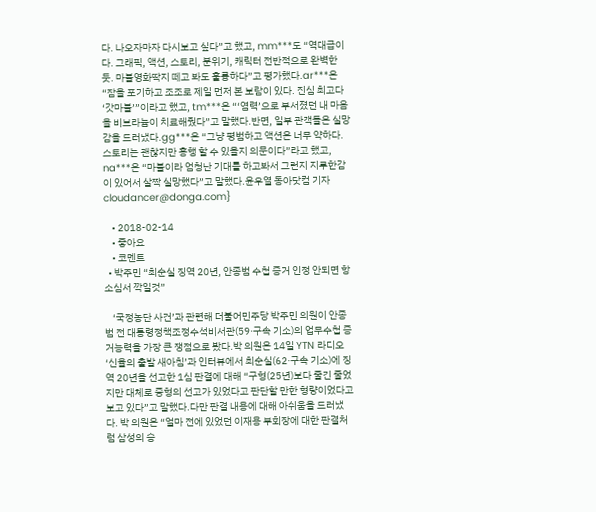다. 나오자마자 다시보고 싶다”고 했고, mm***도 “역대급이다. 그래픽, 액션, 스토리, 분위기, 캐릭터 전반적으로 완벽한 듯. 마블영화딱지 떼고 봐도 훌륭하다”고 평가했다.ar***은 “잠을 포기하고 조조로 제일 먼저 본 보람이 있다. 진심 최고다 ‘갓마블’”이라고 했고, tm***은 “‘염력’으로 부서졌던 내 마음을 비브라늄이 치료해줬다”고 말했다.반면, 일부 관객들은 실망감을 드러냈다.gg***은 “그냥 평범하고 액션은 너무 약하다. 스토리는 괜찮지만 흥행 할 수 있을지 의문이다”라고 했고, na***은 “마블이라 엄청난 기대를 하고봐서 그런지 지루한감이 있어서 살짝 실망했다”고 말했다.윤우열 동아닷컴 기자 cloudancer@donga.com}

    • 2018-02-14
    • 좋아요
    • 코멘트
  • 박주민 “최순실 징역 20년, 안종범 수첩 증거 인정 안되면 항소심서 깍일것”

    ‘국정농단 사건’과 관련해 더불어민주당 박주민 의원이 안종범 전 대통령정책조정수석비서관(59·구속 기소)의 업무수첩 증거능력을 가장 큰 쟁점으로 봤다.박 의원은 14일 YTN 라디오 ‘신율의 출발 새아침’과 인터뷰에서 최순실(62·구속 기소)에 징역 20년을 선고한 1심 판결에 대해 “구형(25년)보다 줄긴 줄었지만 대체로 중형의 선고가 있었다고 판단할 만한 형량이었다고 보고 있다”고 말했다.다만 판결 내용에 대해 아쉬움을 드러냈다. 박 의원은 “얼마 전에 있었던 이재용 부회장에 대한 판결처럼 삼성의 승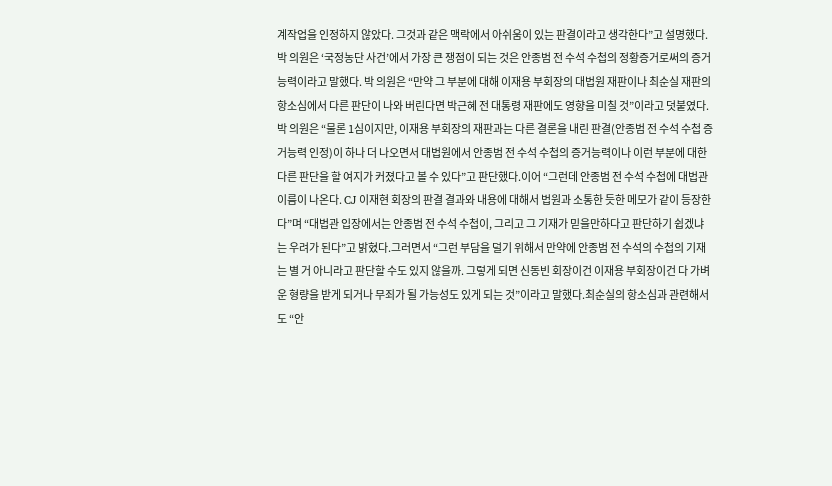계작업을 인정하지 않았다. 그것과 같은 맥락에서 아쉬움이 있는 판결이라고 생각한다”고 설명했다.박 의원은 ‘국정농단 사건’에서 가장 큰 쟁점이 되는 것은 안종범 전 수석 수첩의 정황증거로써의 증거능력이라고 말했다. 박 의원은 “만약 그 부분에 대해 이재용 부회장의 대법원 재판이나 최순실 재판의 항소심에서 다른 판단이 나와 버린다면 박근혜 전 대통령 재판에도 영향을 미칠 것”이라고 덧붙였다.박 의원은 “물론 1심이지만, 이재용 부회장의 재판과는 다른 결론을 내린 판결(안종범 전 수석 수첩 증거능력 인정)이 하나 더 나오면서 대법원에서 안종범 전 수석 수첩의 증거능력이나 이런 부분에 대한 다른 판단을 할 여지가 커졌다고 볼 수 있다”고 판단했다.이어 “그런데 안종범 전 수석 수첩에 대법관 이름이 나온다. CJ 이재현 회장의 판결 결과와 내용에 대해서 법원과 소통한 듯한 메모가 같이 등장한다”며 “대법관 입장에서는 안종범 전 수석 수첩이, 그리고 그 기재가 믿을만하다고 판단하기 쉽겠냐는 우려가 된다”고 밝혔다.그러면서 “그런 부담을 덜기 위해서 만약에 안종범 전 수석의 수첩의 기재는 별 거 아니라고 판단할 수도 있지 않을까. 그렇게 되면 신동빈 회장이건 이재용 부회장이건 다 가벼운 형량을 받게 되거나 무죄가 될 가능성도 있게 되는 것”이라고 말했다.최순실의 항소심과 관련해서도 “안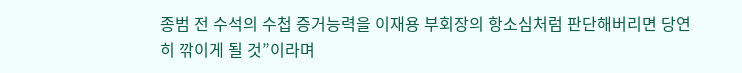종범 전 수석의 수첩 증거능력을 이재용 부회장의 항소심처럼 판단해버리면 당연히 깎이게 될 것”이라며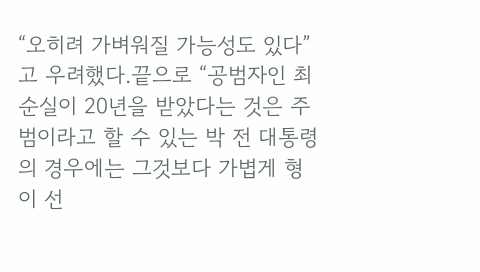“오히려 가벼워질 가능성도 있다”고 우려했다.끝으로 “공범자인 최순실이 20년을 받았다는 것은 주범이라고 할 수 있는 박 전 대통령의 경우에는 그것보다 가볍게 형이 선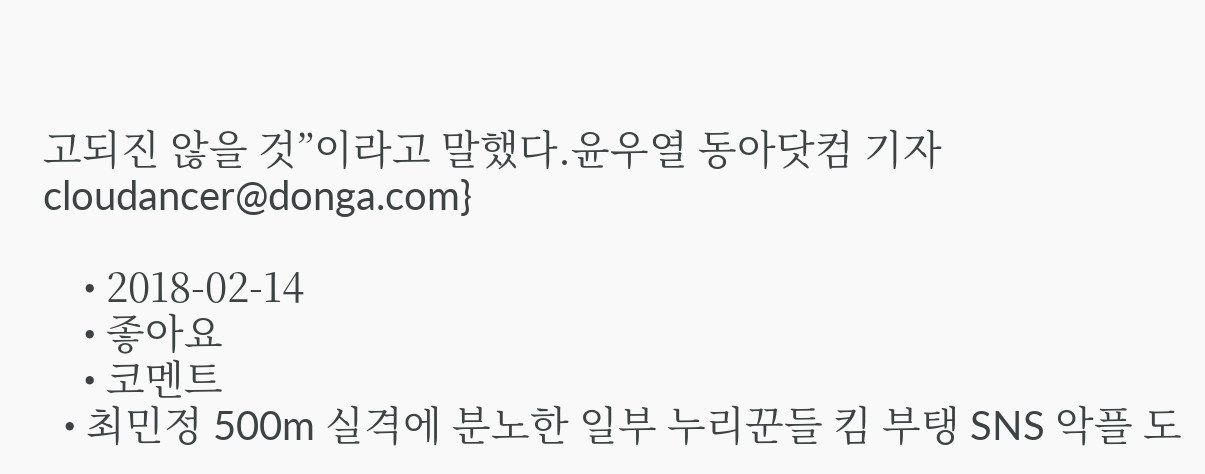고되진 않을 것”이라고 말했다.윤우열 동아닷컴 기자 cloudancer@donga.com}

    • 2018-02-14
    • 좋아요
    • 코멘트
  • 최민정 500m 실격에 분노한 일부 누리꾼들 킴 부탱 SNS 악플 도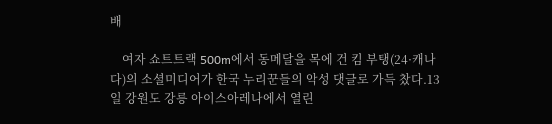배

    여자 쇼트트랙 500m에서 동메달을 목에 건 킴 부탱(24·캐나다)의 소셜미디어가 한국 누리꾼들의 악성 댓글로 가득 찼다.13일 강원도 강릉 아이스아레나에서 열린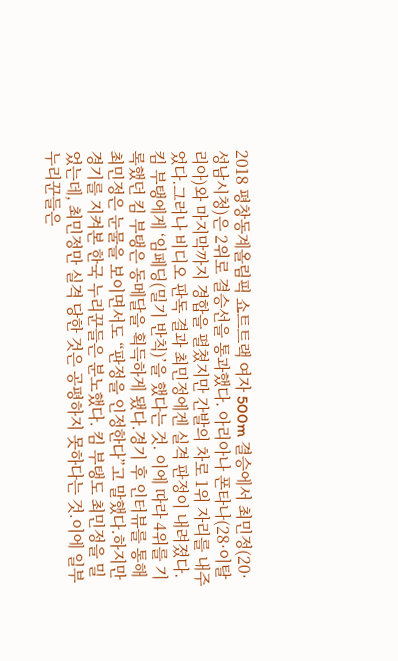2018 평창동계올림픽 쇼트트랙 여자 500m 결승에서 최민정(20·성남시청)은 2위로 결승선을 통과했다. 아리아나 폰타나(28·이탈리아)와 마지막까지 경합을 펼쳤지만 간발의 차로 1위 자리를 내주었다.그러나 비디오 판독 결과 최민정에겐 실격 판정이 내려졌다. 킴 부탱에게 ‘임페딩(밀기 반칙)’을 했다는 것. 이에 따라 4위를 기록했던 킴 부탱은 동메달을 획득하게 됐다.경기 후 인터뷰를 통해 최민정은 눈물을 보이면서도 “판정을 인정한다”고 말했다.하지만 경기를 지켜본 한국 누리꾼들은 분노했다. 킴 부탱도 최민정을 밀었는데, 최민정만 실격 당한 것은 공평하지 못하다는 것.이에 일부 누리꾼들은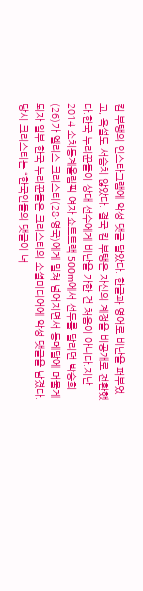킴 부탱의 인스타그램에 악성 댓글 달았다. 한글과 영어로 비난을 퍼부었고, 욕설도 서슴치 않았다. 결국 킴 부탱은 자신의 계정을 비공개로 전환했다.한국 누리꾼들이 상대 선수에게 비난을 가한 건 처음이 아니다.지난 2014 소치동계올림픽 여자 쇼트트랙 500m에서 선두를 달리던 박승희(26)가 엘리스 크리스티(28·영국)에게 밀쳐 넘어지면서 동메달에 머물게 되자 일부 한국 누리꾼들은 크리스티의 소셜미디어에 악성 댓글을 남겼다.당시 크리스티는 “한국인들의 댓글이 너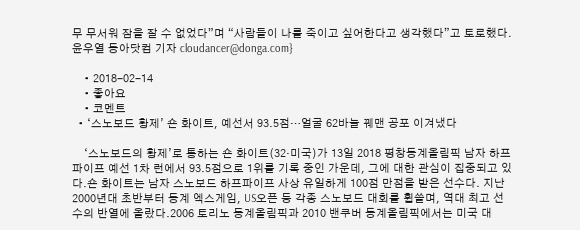무 무서워 잠을 잘 수 없었다”며 “사람들이 나를 죽이고 싶어한다고 생각했다”고 토로했다.윤우열 동아닷컴 기자 cloudancer@donga.com}

    • 2018-02-14
    • 좋아요
    • 코멘트
  • ‘스노보드 황제’ 숀 화이트, 예선서 93.5점…얼굴 62바늘 꿰맨 공포 이겨냈다

    ‘스노보드의 황제’로 통하는 숀 화이트(32·미국)가 13일 2018 평창동계올림픽 남자 하프파이프 예선 1차 런에서 93.5점으로 1위를 기록 중인 가운데, 그에 대한 관심이 집중되고 있다.숀 화이트는 남자 스노보드 하프파이프 사상 유일하게 100점 만점을 받은 선수다. 지난 2000년대 초반부터 동계 엑스게임, US오픈 등 각종 스노보드 대회를 휩쓸며, 역대 최고 선수의 반열에 올랐다.2006 토리노 동계올림픽과 2010 밴쿠버 동계올림픽에서는 미국 대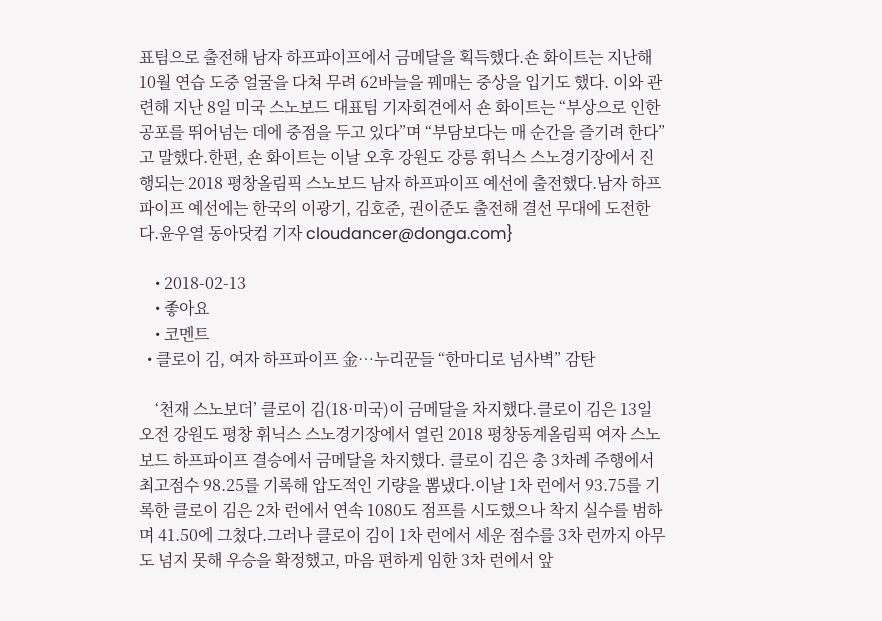표팀으로 출전해 남자 하프파이프에서 금메달을 획득했다.숀 화이트는 지난해 10월 연습 도중 얼굴을 다쳐 무려 62바늘을 꿰매는 중상을 입기도 했다. 이와 관련해 지난 8일 미국 스노보드 대표팀 기자회견에서 숀 화이트는 “부상으로 인한 공포를 뛰어넘는 데에 중점을 두고 있다”며 “부담보다는 매 순간을 즐기려 한다”고 말했다.한편, 숀 화이트는 이날 오후 강원도 강릉 휘닉스 스노경기장에서 진행되는 2018 평창올림픽 스노보드 남자 하프파이프 예선에 출전했다.남자 하프파이프 예선에는 한국의 이광기, 김호준, 권이준도 출전해 결선 무대에 도전한다.윤우열 동아닷컴 기자 cloudancer@donga.com}

    • 2018-02-13
    • 좋아요
    • 코멘트
  • 클로이 김, 여자 하프파이프 金…누리꾼들 “한마디로 넘사벽” 감탄

    ‘천재 스노보더’ 클로이 김(18·미국)이 금메달을 차지했다.클로이 김은 13일 오전 강원도 평창 휘닉스 스노경기장에서 열린 2018 평창동계올림픽 여자 스노보드 하프파이프 결승에서 금메달을 차지했다. 클로이 김은 총 3차례 주행에서 최고점수 98.25를 기록해 압도적인 기량을 뽐냈다.이날 1차 런에서 93.75를 기록한 클로이 김은 2차 런에서 연속 1080도 점프를 시도했으나 착지 실수를 범하며 41.50에 그쳤다.그러나 클로이 김이 1차 런에서 세운 점수를 3차 런까지 아무도 넘지 못해 우승을 확정했고, 마음 편하게 임한 3차 런에서 앞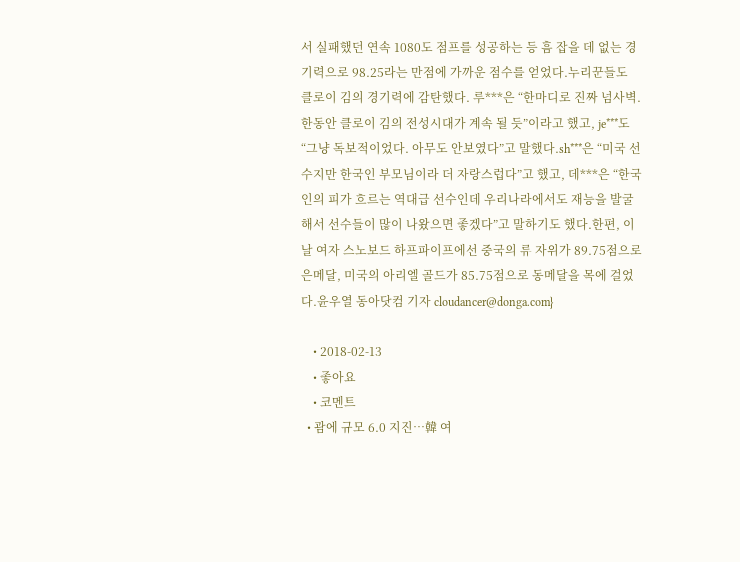서 실패했던 연속 1080도 점프를 성공하는 등 흠 잡을 데 없는 경기력으로 98.25라는 만점에 가까운 점수를 얻었다.누리꾼들도 클로이 김의 경기력에 감탄했다. 루***은 “한마디로 진짜 넘사벽. 한동안 클로이 김의 전성시대가 계속 될 듯”이라고 했고, je***도 “그냥 독보적이었다. 아무도 안보였다”고 말했다.sh***은 “미국 선수지만 한국인 부모님이라 더 자랑스럽다”고 했고, 데***은 “한국인의 피가 흐르는 역대급 선수인데 우리나라에서도 재능을 발굴해서 선수들이 많이 나왔으면 좋겠다”고 말하기도 했다.한편, 이날 여자 스노보드 하프파이프에선 중국의 류 자위가 89.75점으로 은메달, 미국의 아리엘 골드가 85.75점으로 동메달을 목에 걸었다.윤우열 동아닷컴 기자 cloudancer@donga.com}

    • 2018-02-13
    • 좋아요
    • 코멘트
  • 괌에 규모 6.0 지진…韓 여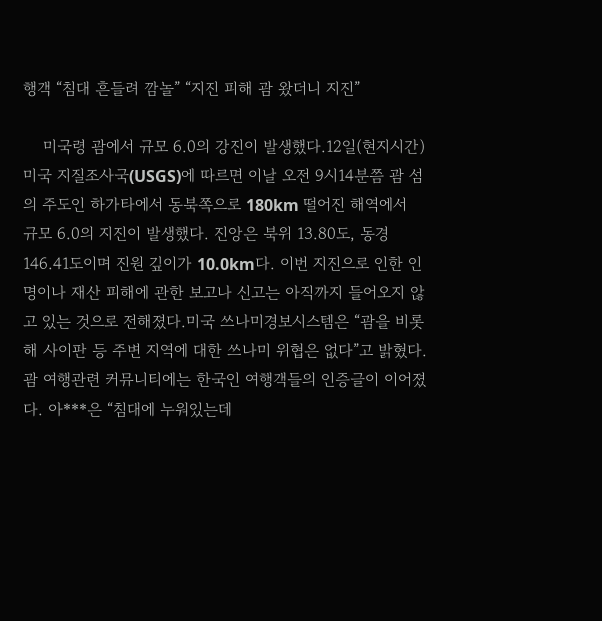행객 “침대 흔들려 깜놀” “지진 피해 괌 왔더니 지진”

    미국령 괌에서 규모 6.0의 강진이 발생했다.12일(현지시간) 미국 지질조사국(USGS)에 따르면 이날 오전 9시14분쯤 괌 섬의 주도인 하가타에서 동북쪽으로 180km 떨어진 해역에서 규모 6.0의 지진이 발생했다. 진앙은 북위 13.80도, 동경 146.41도이며 진원 깊이가 10.0km다. 이번 지진으로 인한 인명이나 재산 피해에 관한 보고나 신고는 아직까지 들어오지 않고 있는 것으로 전해졌다.미국 쓰나미경보시스템은 “괌을 비롯해 사이판 등 주변 지역에 대한 쓰나미 위협은 없다”고 밝혔다.괌 여행관련 커뮤니티에는 한국인 여행객들의 인증글이 이어졌다. 아***은 “침대에 누워있는데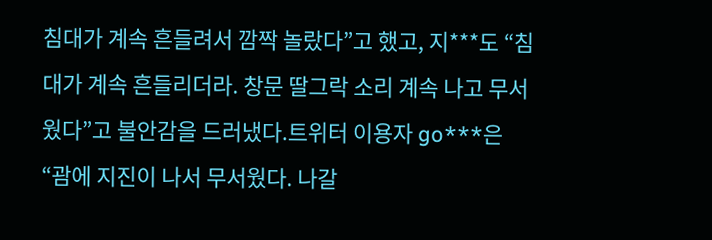침대가 계속 흔들려서 깜짝 놀랐다”고 했고, 지***도 “침대가 계속 흔들리더라. 창문 딸그락 소리 계속 나고 무서웠다”고 불안감을 드러냈다.트위터 이용자 go***은 “괌에 지진이 나서 무서웠다. 나갈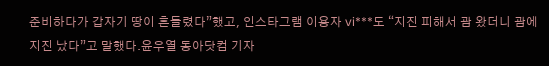준비하다가 갑자기 땅이 흔들렸다”했고, 인스타그램 이용자 vi***도 “지진 피해서 괌 왔더니 괌에 지진 났다”고 말했다.윤우열 동아닷컴 기자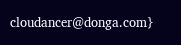cloudancer@donga.com}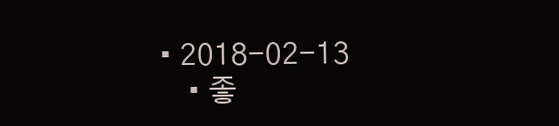• 2018-02-13
    • 좋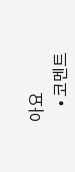아요
    • 코멘트